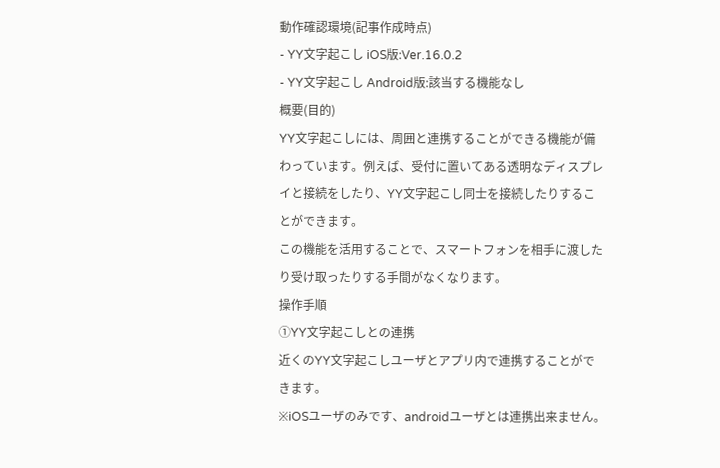動作確認環境(記事作成時点)
- YY文字起こし iOS版:Ver.16.0.2
- YY文字起こし Android版:該当する機能なし
概要(目的)
YY文字起こしには、周囲と連携することができる機能が備わっています。例えば、受付に置いてある透明なディスプレイと接続をしたり、YY文字起こし同士を接続したりすることができます。
この機能を活用することで、スマートフォンを相手に渡したり受け取ったりする手間がなくなります。
操作手順
①YY文字起こしとの連携
近くのYY文字起こしユーザとアプリ内で連携することができます。
※iOSユーザのみです、androidユーザとは連携出来ません。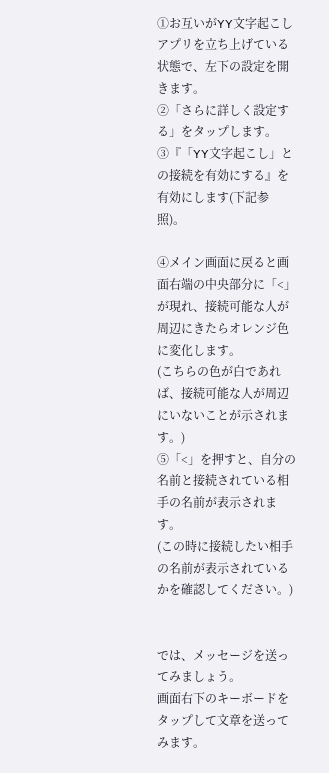①お互いがYY文字起こしアプリを立ち上げている状態で、左下の設定を開きます。
②「さらに詳しく設定する」をタップします。
③『「YY文字起こし」との接続を有効にする』を有効にします(下記参照)。

④メイン画面に戻ると画面右端の中央部分に「<」が現れ、接続可能な人が周辺にきたらオレンジ色に変化します。
(こちらの色が白であれば、接続可能な人が周辺にいないことが示されます。)
⑤「<」を押すと、自分の名前と接続されている相手の名前が表示されます。
(この時に接続したい相手の名前が表示されているかを確認してください。)


では、メッセージを送ってみましょう。
画面右下のキーボードをタップして文章を送ってみます。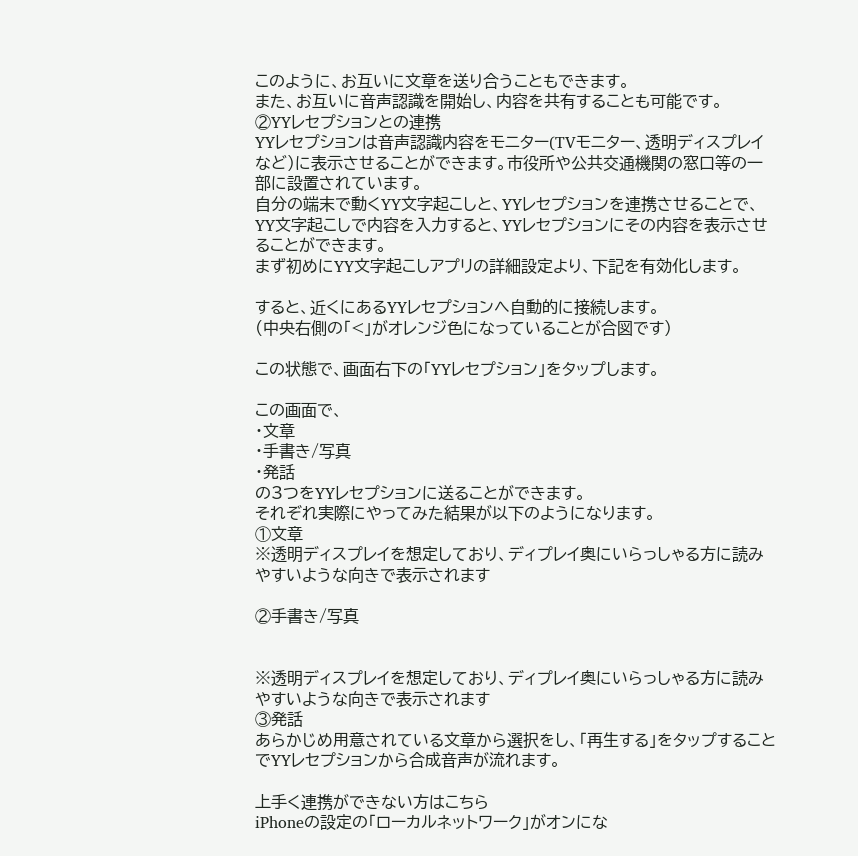このように、お互いに文章を送り合うこともできます。
また、お互いに音声認識を開始し、内容を共有することも可能です。
②YYレセプションとの連携
YYレセプションは音声認識内容をモニター(TVモニター、透明ディスプレイなど)に表示させることができます。市役所や公共交通機関の窓口等の一部に設置されています。
自分の端末で動くYY文字起こしと、YYレセプションを連携させることで、
YY文字起こしで内容を入力すると、YYレセプションにその内容を表示させることができます。
まず初めにYY文字起こしアプリの詳細設定より、下記を有効化します。

すると、近くにあるYYレセプションへ自動的に接続します。
(中央右側の「<」がオレンジ色になっていることが合図です)

この状態で、画面右下の「YYレセプション」をタップします。

この画面で、
・文章
・手書き/写真
・発話
の3つをYYレセプションに送ることができます。
それぞれ実際にやってみた結果が以下のようになります。
①文章
※透明ディスプレイを想定しており、ディプレイ奥にいらっしゃる方に読みやすいような向きで表示されます

②手書き/写真


※透明ディスプレイを想定しており、ディプレイ奥にいらっしゃる方に読みやすいような向きで表示されます
③発話
あらかじめ用意されている文章から選択をし、「再生する」をタップすることでYYレセプションから合成音声が流れます。

上手く連携ができない方はこちら
iPhoneの設定の「ローカルネットワーク」がオンにな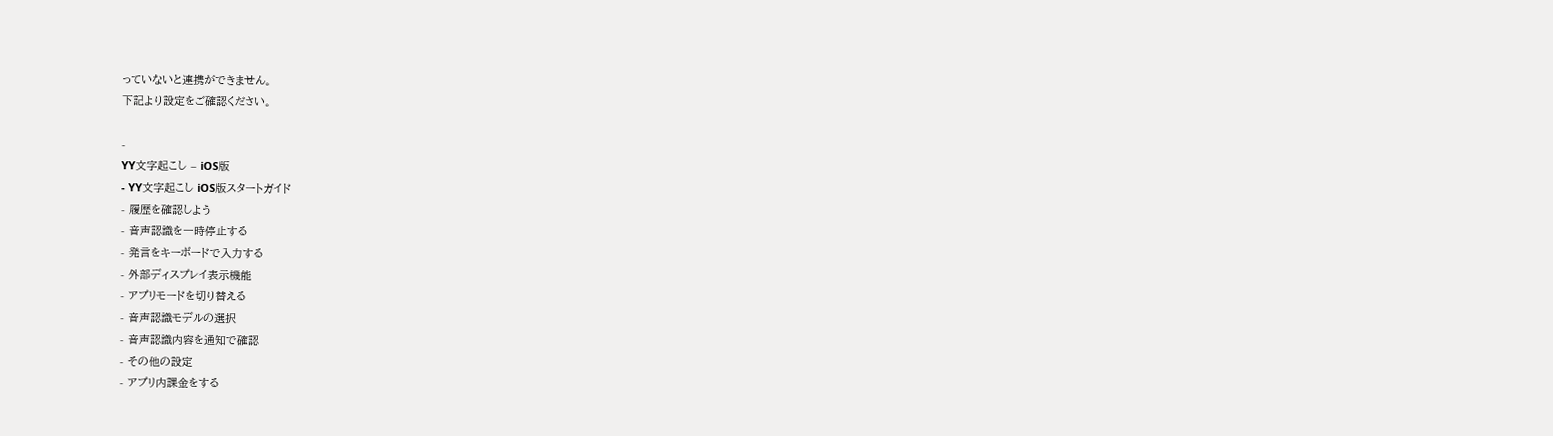っていないと連携ができません。
下記より設定をご確認ください。

-
YY文字起こし – iOS版
- YY文字起こし iOS版スタートガイド
- 履歴を確認しよう
- 音声認識を一時停止する
- 発言をキーボードで入力する
- 外部ディスプレイ表示機能
- アプリモードを切り替える
- 音声認識モデルの選択
- 音声認識内容を通知で確認
- その他の設定
- アプリ内課金をする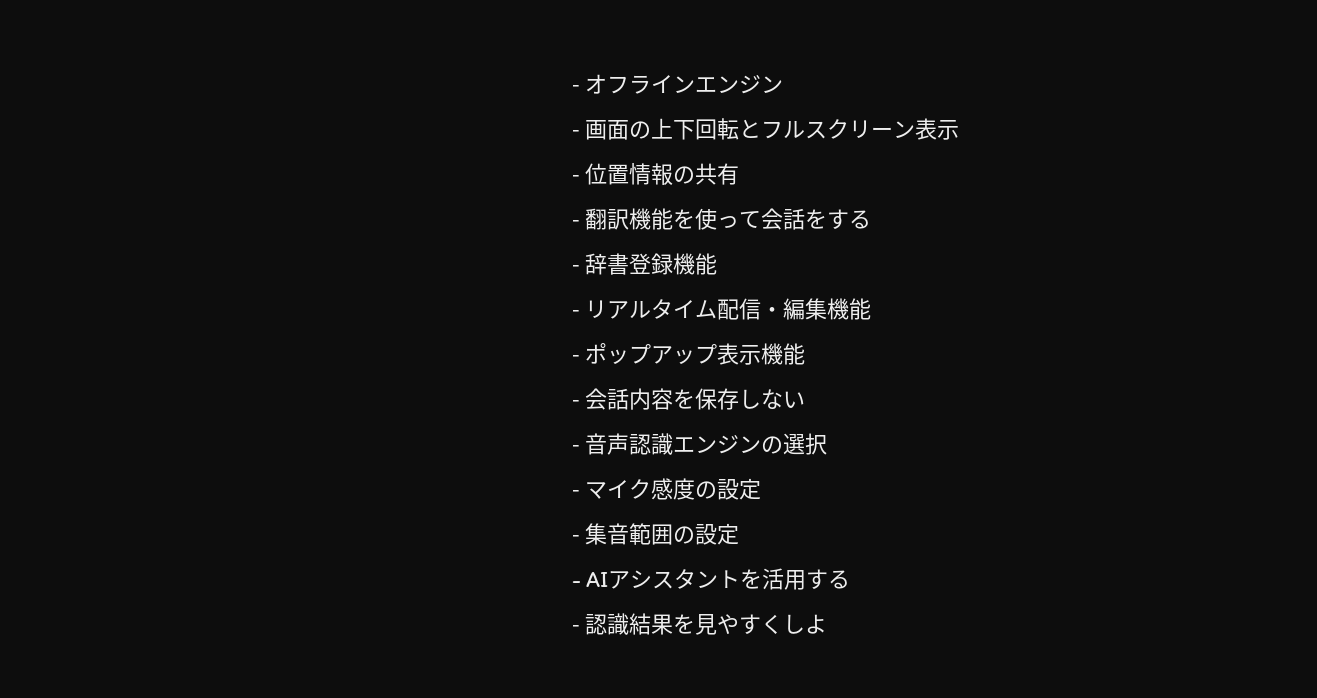- オフラインエンジン
- 画面の上下回転とフルスクリーン表示
- 位置情報の共有
- 翻訳機能を使って会話をする
- 辞書登録機能
- リアルタイム配信・編集機能
- ポップアップ表示機能
- 会話内容を保存しない
- 音声認識エンジンの選択
- マイク感度の設定
- 集音範囲の設定
- AIアシスタントを活用する
- 認識結果を見やすくしよ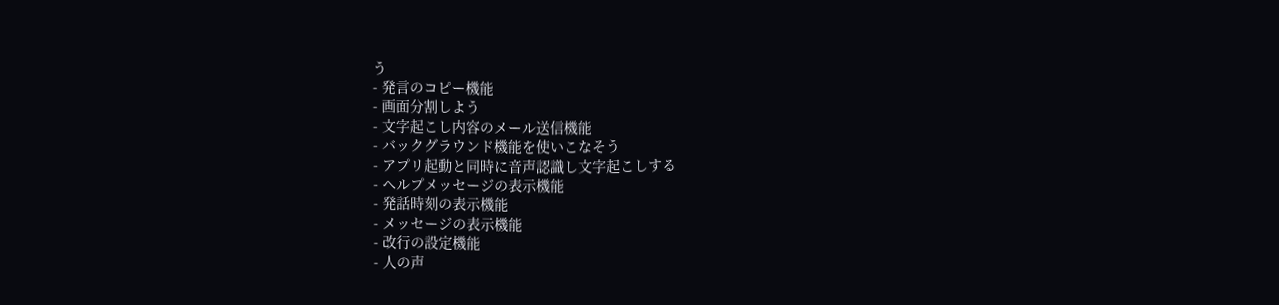う
- 発言のコピー機能
- 画面分割しよう
- 文字起こし内容のメール送信機能
- バックグラウンド機能を使いこなそう
- アプリ起動と同時に音声認識し文字起こしする
- ヘルプメッセージの表示機能
- 発話時刻の表示機能
- メッセージの表示機能
- 改行の設定機能
- 人の声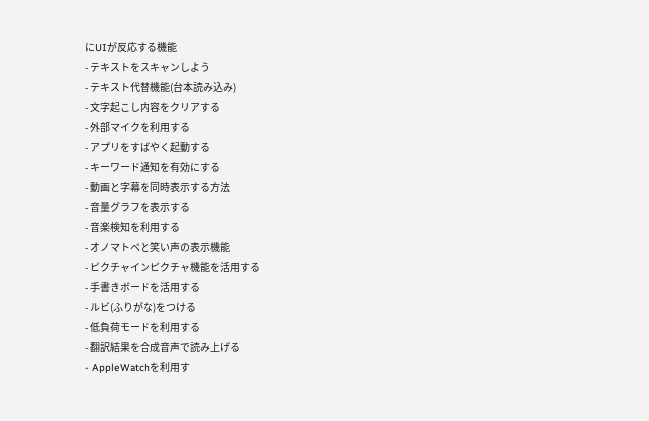にUIが反応する機能
- テキストをスキャンしよう
- テキスト代替機能(台本読み込み)
- 文字起こし内容をクリアする
- 外部マイクを利用する
- アプリをすばやく起動する
- キーワード通知を有効にする
- 動画と字幕を同時表示する方法
- 音量グラフを表示する
- 音楽検知を利用する
- オノマトペと笑い声の表示機能
- ピクチャインピクチャ機能を活用する
- 手書きボードを活用する
- ルビ(ふりがな)をつける
- 低負荷モードを利用する
- 翻訳結果を合成音声で読み上げる
- AppleWatchを利用す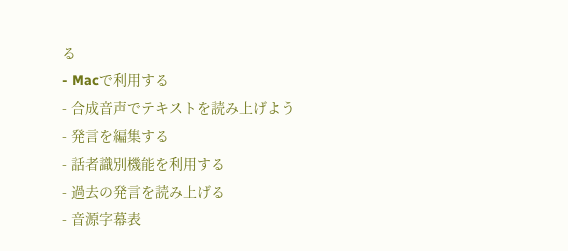る
- Macで利用する
- 合成音声でテキストを読み上げよう
- 発言を編集する
- 話者識別機能を利用する
- 過去の発言を読み上げる
- 音源字幕表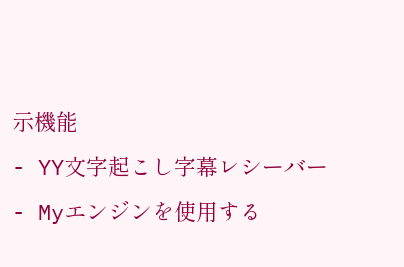示機能
- YY文字起こし字幕レシーバー
- Myエンジンを使用する